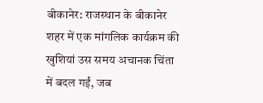बीकानेर: राजस्थान के बीकानेर शहर में एक मांगलिक कार्यक्रम की खुशियां उस समय अचानक चिंता में बदल गईं, जब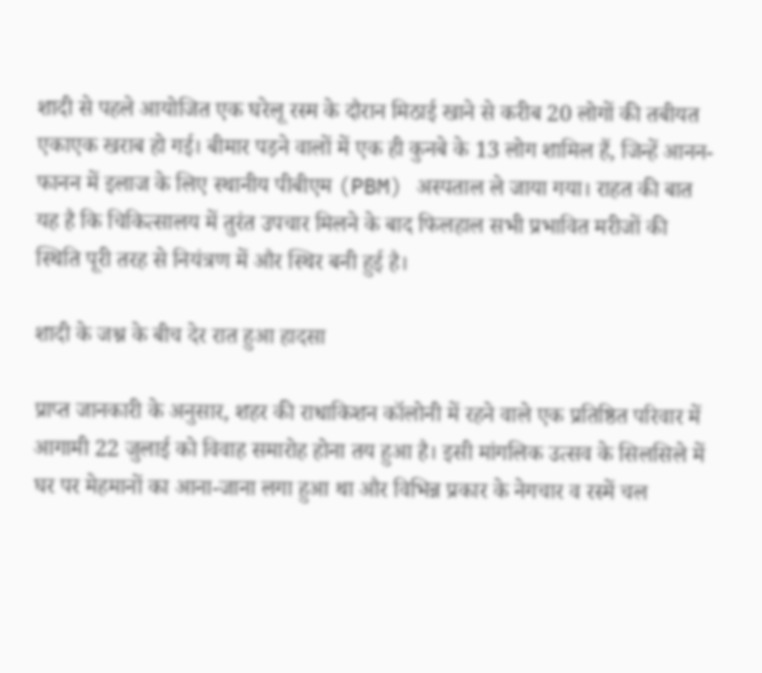शादी से पहले आयोजित एक घरेलू रस्म के दौरान मिठाई खाने से करीब 20 लोगों की तबीयत एकाएक खराब हो गई। बीमार पड़ने वालों में एक ही कुनबे के 13 लोग शामिल हैं, जिन्हें आनन-फानन में इलाज के लिए स्थानीय पीबीएम (PBM) अस्पताल ले जाया गया। राहत की बात यह है कि चिकित्सालय में तुरंत उपचार मिलने के बाद फिलहाल सभी प्रभावित मरीजों की स्थिति पूरी तरह से नियंत्रण में और स्थिर बनी हुई है।

शादी के जश्न के बीच देर रात हुआ हादसा

प्राप्त जानकारी के अनुसार, शहर की राधाकिशन कॉलोनी में रहने वाले एक प्रतिष्ठित परिवार में आगामी 22 जुलाई को विवाह समारोह होना तय हुआ है। इसी मांगलिक उत्सव के सिलसिले में घर पर मेहमानों का आना-जाना लगा हुआ था और विभिन्न प्रकार के नेगचार व रस्में चल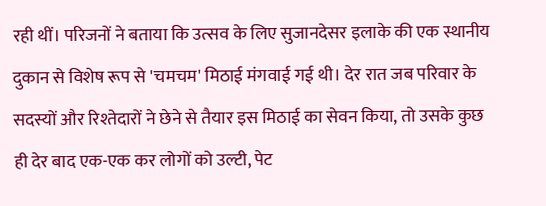रही थीं। परिजनों ने बताया कि उत्सव के लिए सुजानदेसर इलाके की एक स्थानीय दुकान से विशेष रूप से 'चमचम' मिठाई मंगवाई गई थी। देर रात जब परिवार के सदस्यों और रिश्तेदारों ने छेने से तैयार इस मिठाई का सेवन किया, तो उसके कुछ ही देर बाद एक-एक कर लोगों को उल्टी, पेट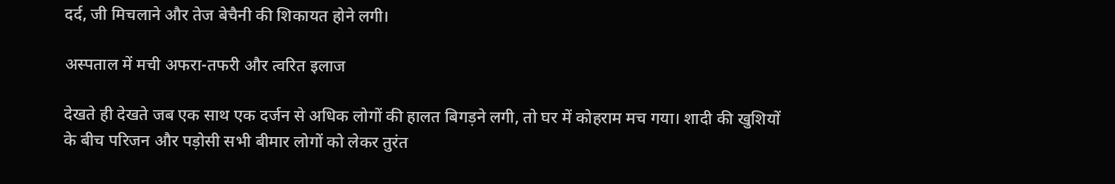दर्द, जी मिचलाने और तेज बेचैनी की शिकायत होने लगी।

अस्पताल में मची अफरा-तफरी और त्वरित इलाज

देखते ही देखते जब एक साथ एक दर्जन से अधिक लोगों की हालत बिगड़ने लगी, तो घर में कोहराम मच गया। शादी की खुशियों के बीच परिजन और पड़ोसी सभी बीमार लोगों को लेकर तुरंत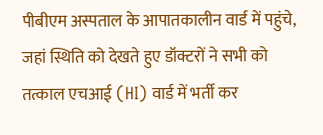पीबीएम अस्पताल के आपातकालीन वार्ड में पहुंचे, जहां स्थिति को देखते हुए डॉक्टरों ने सभी को तत्काल एचआई (HI) वार्ड में भर्ती कर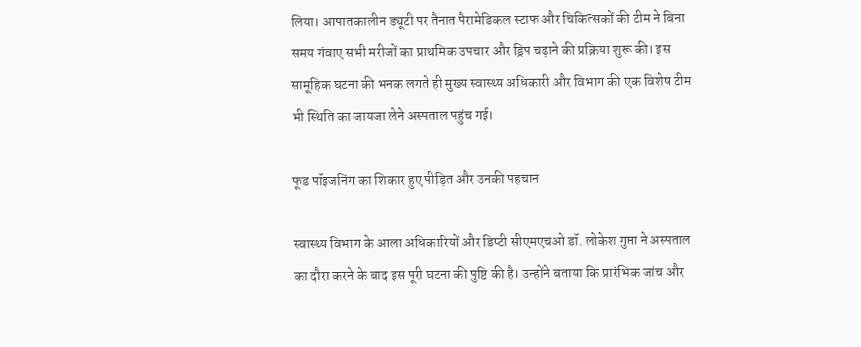लिया। आपातकालीन ड्यूटी पर तैनात पैरामेडिकल स्टाफ और चिकित्सकों की टीम ने बिना समय गंवाए सभी मरीजों का प्राथमिक उपचार और ड्रिप चढ़ाने की प्रक्रिया शुरू की। इस सामूहिक घटना की भनक लगते ही मुख्य स्वास्थ्य अधिकारी और विभाग की एक विशेष टीम भी स्थिति का जायजा लेने अस्पताल पहुंच गई।

फूड पॉइजनिंग का शिकार हुए पीड़ित और उनकी पहचान

स्वास्थ्य विभाग के आला अधिकारियों और डिप्टी सीएमएचओ डॉ. लोकेश गुप्ता ने अस्पताल का दौरा करने के बाद इस पूरी घटना की पुष्टि की है। उन्होंने बताया कि प्रारंभिक जांच और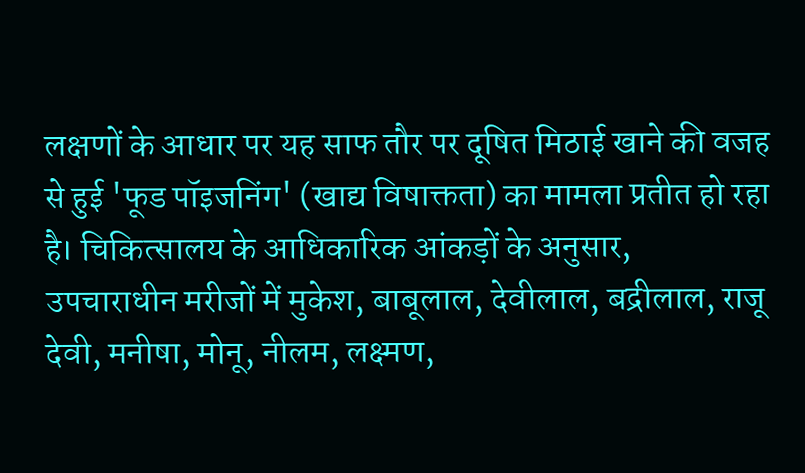लक्षणों के आधार पर यह साफ तौर पर दूषित मिठाई खाने की वजह से हुई 'फूड पॉइजनिंग' (खाद्य विषाक्तता) का मामला प्रतीत हो रहा है। चिकित्सालय के आधिकारिक आंकड़ों के अनुसार, उपचाराधीन मरीजों में मुकेश, बाबूलाल, देवीलाल, बद्रीलाल, राजू देवी, मनीषा, मोनू, नीलम, लक्ष्मण,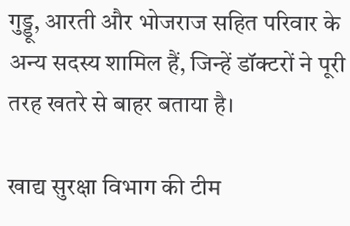गुड्डू, आरती और भोजराज सहित परिवार के अन्य सदस्य शामिल हैं, जिन्हें डॉक्टरों ने पूरी तरह खतरे से बाहर बताया है।

खाद्य सुरक्षा विभाग की टीम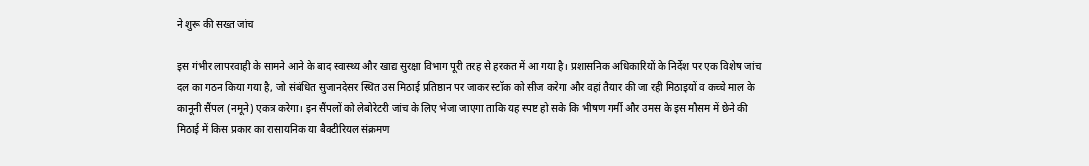ने शुरू की सख्त जांच

इस गंभीर लापरवाही के सामने आने के बाद स्वास्थ्य और खाद्य सुरक्षा विभाग पूरी तरह से हरकत में आ गया है। प्रशासनिक अधिकारियों के निर्देश पर एक विशेष जांच दल का गठन किया गया है, जो संबंधित सुजानदेसर स्थित उस मिठाई प्रतिष्ठान पर जाकर स्टॉक को सीज करेगा और वहां तैयार की जा रही मिठाइयों व कच्चे माल के कानूनी सैंपल (नमूने) एकत्र करेगा। इन सैंपलों को लेबोरेटरी जांच के लिए भेजा जाएगा ताकि यह स्पष्ट हो सके कि भीषण गर्मी और उमस के इस मौसम में छेने की मिठाई में किस प्रकार का रासायनिक या बैक्टीरियल संक्रमण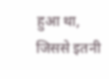हुआ था, जिससे इतनी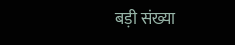बड़ी संख्या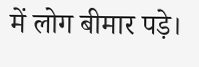में लोग बीमार पड़े।